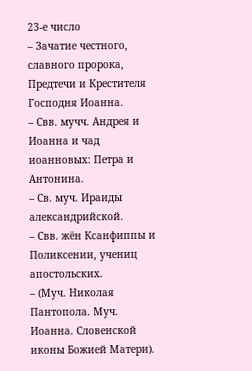23-е число
– Зачатие честного, славного пророка, Предтечи и Крестителя Господня Иоанна.
– Свв. мучч. Андрея и Иоанна и чад иоанновых: Петра и Антонина.
– Св. муч. Ираиды александрийской.
– Свв. жён Ксанфиппы и Поликсении, учениц апостольских.
– (Муч. Николая Пантопола. Муч. Иоанна. Словенской иконы Божией Матери).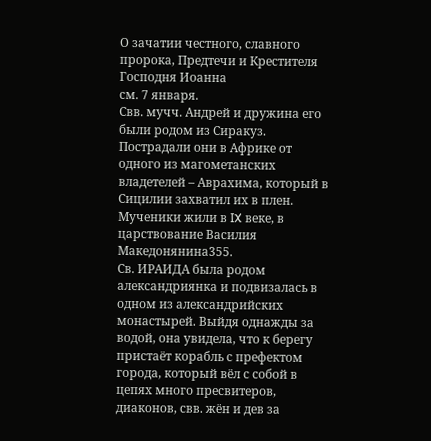О зачатии честного, славного пророка, Предтечи и Крестителя Господня Иоанна
см. 7 января.
Свв. мучч. Андрей и дружина его были родом из Сиракуз. Пострадали они в Африке от одного из магометанских владетелей – Аврахима, который в Сицилии захватил их в плен. Мученики жили в IX веке, в царствование Василия Македонянина355.
Св. ИРАИДА была родом александриянка и подвизалась в одном из александрийских монастырей. Выйдя однажды за водой, она увидела, что к берегу пристаёт корабль с префектом города, который вёл с собой в цепях много пресвитеров, диаконов, свв. жён и дев за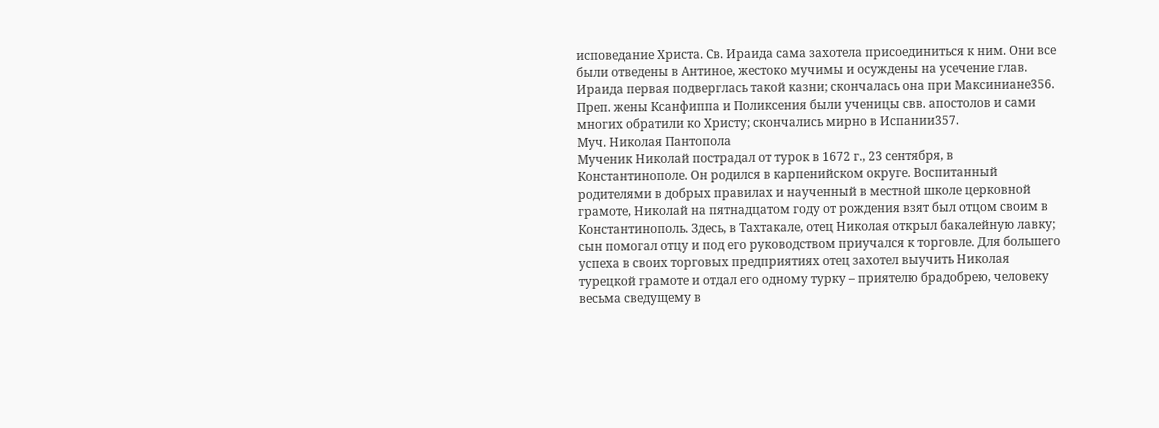исповедание Христа. Св. Ираида сама захотела присоединиться к ним. Они все были отведены в Антиное, жестоко мучимы и осуждены на усечение глав. Ираида первая подверглась такой казни; скончалась она при Максиниане356.
Преп. жены Ксанфиппа и Поликсения были ученицы свв. апостолов и сами многих обратили ко Христу; скончались мирно в Испании357.
Муч. Николая Пантопола
Мученик Николай пострадал от турок в 1672 г., 23 сентября, в Константинополе. Он родился в карпенийском округе. Воспитанный родителями в добрых правилах и наученный в местной школе церковной грамоте, Николай на пятнадцатом году от рождения взят был отцом своим в Константинополь. Здесь, в Тахтакале, отец Николая открыл бакалейную лавку; сын помогал отцу и под его руководством приучался к торговле. Для большего успеха в своих торговых предприятиях отец захотел выучить Николая турецкой грамоте и отдал его одному турку – приятелю брадобрею, человеку весьма сведущему в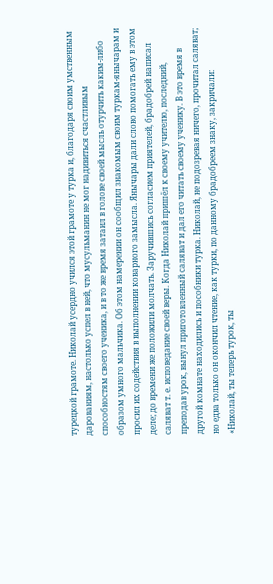турецкой грамоте. Николай усердно учился этой грамоте у турка и, благодаря своим умственным дарованиям, настолько успел в ней, что мусульманин не мог надивиться счастливым способностям своего ученика, и в то же время затаил в голове своей мысль отурчить каким-либо образом умного мальчика. Об этом намерении он сообщил знакомым своим туркам-янычарам и просил их содействия в выполнении коварного замысла. Янычары дали слово помогать ему в этом деле; до времени же положили молчать. Заручившись согласием приятелей, брадобрей написал саляват т. е. исповедание своей веры. Когда Николай пришёл к своему учителю, последний, преподав урок, вынул приготовленный саляват и дал его читать своему ученику. В это время в другой комнате находились и пособники турка. Николай, не подозревая ничего, прочитал саляват; но едва только он окончил чтение, как турки, по данному брадобреем знаку, закричали:
«Николай, ты теперь турок, ты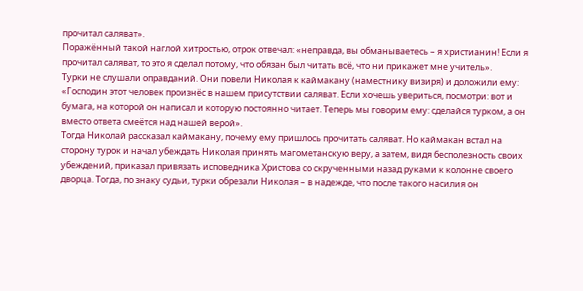прочитал саляват».
Поражённый такой наглой хитростью, отрок отвечал: «неправда, вы обманываетесь – я христианин! Если я прочитал саляват, то это я сделал потому, что обязан был читать всё, что ни прикажет мне учитель».
Турки не слушали оправданий. Они повели Николая к каймакану (наместнику визиря) и доложили ему: «Господин этот человек произнёс в нашем присутствии саляват. Если хочешь увериться, посмотри: вот и бумага, на которой он написал и которую постоянно читает. Теперь мы говорим ему: сделайся турком, а он вместо ответа смеётся над нашей верой».
Тогда Николай рассказал каймакану, почему ему пришлось прочитать саляват. Но каймакан встал на сторону турок и начал убеждать Николая принять магометанскую веру, а затем, видя бесполезность своих убеждений, приказал привязать исповедника Христова со скрученными назад руками к колонне своего дворца. Тогда, по знаку судьи, турки обрезали Николая – в надежде, что после такого насилия он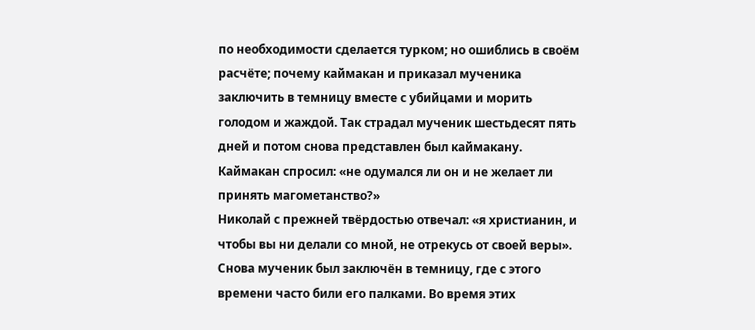по необходимости сделается турком; но ошиблись в своём расчёте; почему каймакан и приказал мученика заключить в темницу вместе с убийцами и морить голодом и жаждой. Так страдал мученик шестьдесят пять дней и потом снова представлен был каймакану.
Каймакан спросил: «не одумался ли он и не желает ли принять магометанство?»
Николай с прежней твёрдостью отвечал: «я христианин, и чтобы вы ни делали со мной, не отрекусь от своей веры».
Снова мученик был заключён в темницу, где с этого времени часто били его палками. Во время этих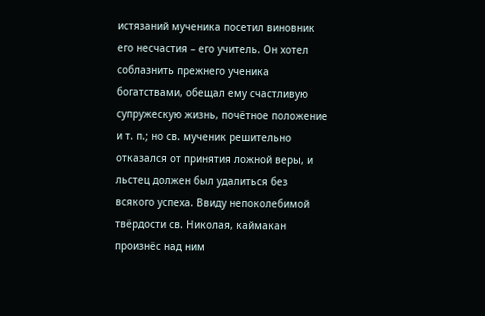истязаний мученика посетил виновник его несчастия – его учитель. Он хотел соблазнить прежнего ученика богатствами, обещал ему счастливую супружескую жизнь, почётное положение и т. п.; но св. мученик решительно отказался от принятия ложной веры, и льстец должен был удалиться без всякого успеха. Ввиду непоколебимой твёрдости св. Николая, каймакан произнёс над ним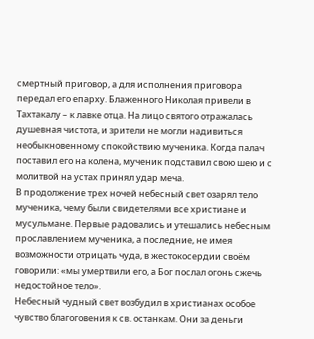смертный приговор, а для исполнения приговора передал его епарху. Блаженного Николая привели в Тахтакалу – к лавке отца. На лицо святого отражалась душевная чистота, и зрители не могли надивиться необыкновенному спокойствию мученика. Когда палач поставил его на колена, мученик подставил свою шею и с молитвой на устах принял удар меча.
В продолжение трех ночей небесный свет озарял тело мученика, чему были свидетелями все христиане и мусульмане. Первые радовались и утешались небесным прославлением мученика, а последние, не имея возможности отрицать чуда, в жестокосердии своём говорили: «мы умертвили его, а Бог послал огонь сжечь недостойное тело».
Небесный чудный свет возбудил в христианах особое чувство благоговения к св. останкам. Они за деньги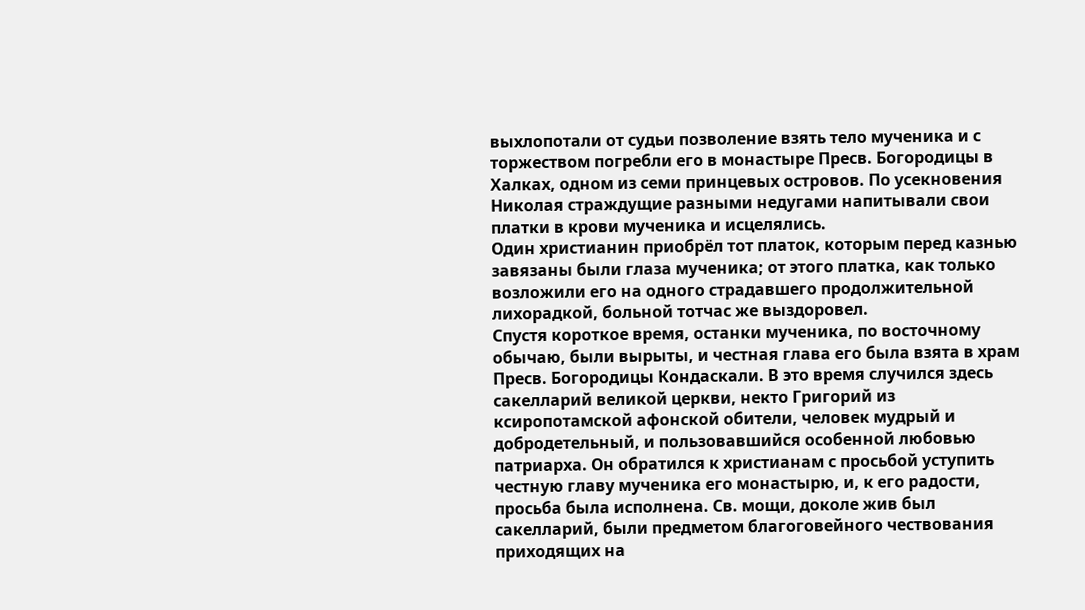выхлопотали от судьи позволение взять тело мученика и с торжеством погребли его в монастыре Пресв. Богородицы в Халках, одном из семи принцевых островов. По усекновения Николая страждущие разными недугами напитывали свои платки в крови мученика и исцелялись.
Один христианин приобрёл тот платок, которым перед казнью завязаны были глаза мученика; от этого платка, как только возложили его на одного страдавшего продолжительной лихорадкой, больной тотчас же выздоровел.
Спустя короткое время, останки мученика, по восточному обычаю, были вырыты, и честная глава его была взята в храм Пресв. Богородицы Кондаскали. В это время случился здесь сакелларий великой церкви, некто Григорий из ксиропотамской афонской обители, человек мудрый и добродетельный, и пользовавшийся особенной любовью патриарха. Он обратился к христианам с просьбой уступить честную главу мученика его монастырю, и, к его радости, просьба была исполнена. Св. мощи, доколе жив был сакелларий, были предметом благоговейного чествования приходящих на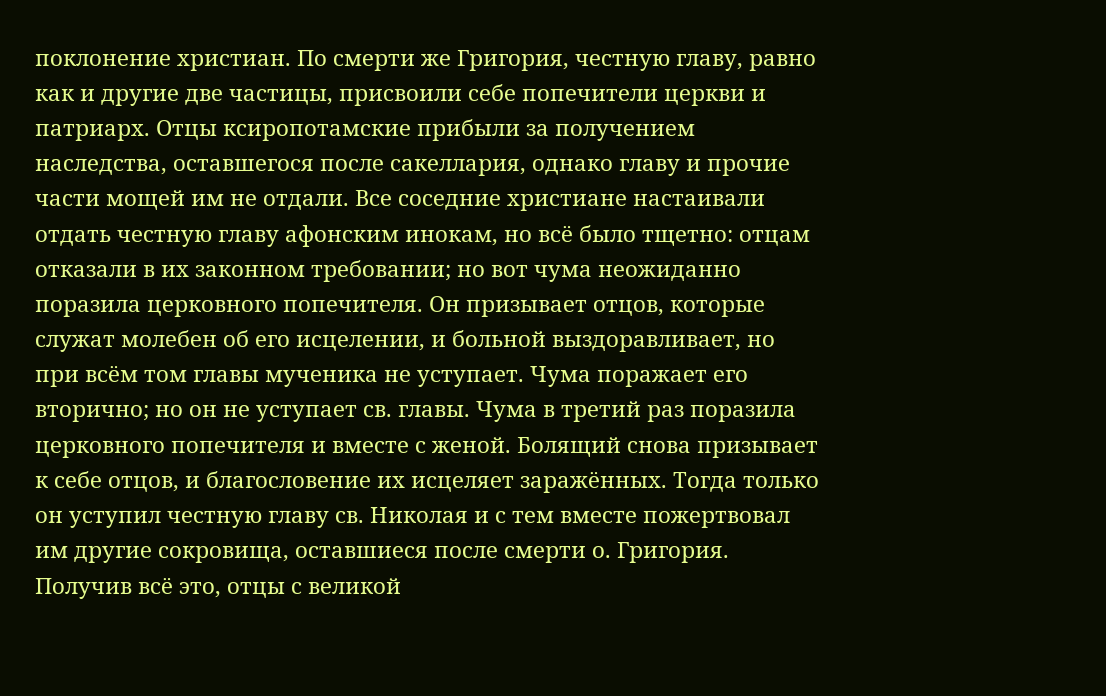поклонение христиан. По смерти же Григория, честную главу, равно как и другие две частицы, присвоили себе попечители церкви и патриарх. Отцы ксиропотамские прибыли за получением наследства, оставшегося после сакеллария, однако главу и прочие части мощей им не отдали. Все соседние христиане настаивали отдать честную главу афонским инокам, но всё было тщетно: отцам отказали в их законном требовании; но вот чума неожиданно поразила церковного попечителя. Он призывает отцов, которые служат молебен об его исцелении, и больной выздоравливает, но при всём том главы мученика не уступает. Чума поражает его вторично; но он не уступает св. главы. Чума в третий раз поразила церковного попечителя и вместе с женой. Болящий снова призывает к себе отцов, и благословение их исцеляет заражённых. Тогда только он уступил честную главу св. Николая и с тем вместе пожертвовал им другие сокровища, оставшиеся после смерти о. Григория. Получив всё это, отцы с великой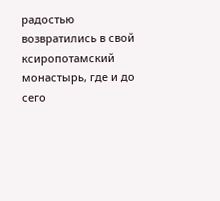радостью возвратились в свой ксиропотамский монастырь, где и до сего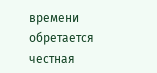времени обретается честная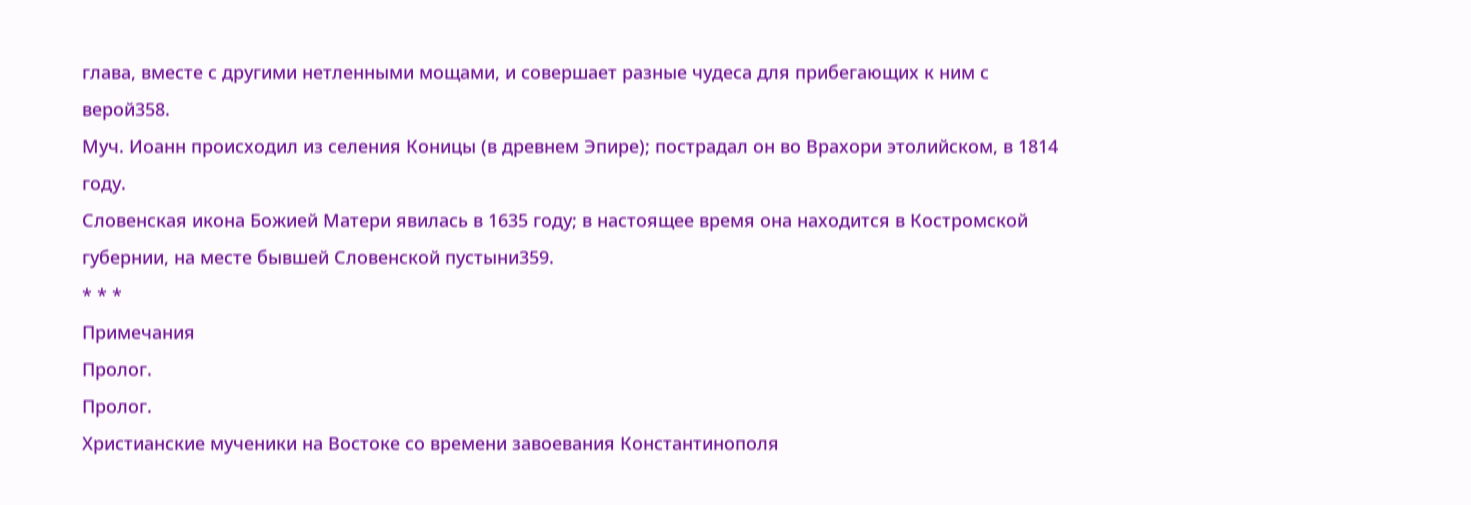глава, вместе с другими нетленными мощами, и совершает разные чудеса для прибегающих к ним с верой358.
Муч. Иоанн происходил из селения Коницы (в древнем Эпире); пострадал он во Врахори этолийском, в 1814 году.
Словенская икона Божией Матери явилась в 1635 году; в настоящее время она находится в Костромской губернии, на месте бывшей Словенской пустыни359.
* * *
Примечания
Пролог.
Пролог.
Христианские мученики на Востоке со времени завоевания Константинополя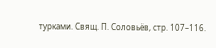турками. Свящ. П. Соловьёв, стр. 107–116.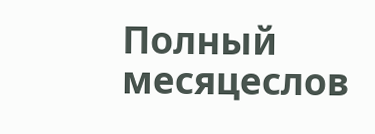Полный месяцеслов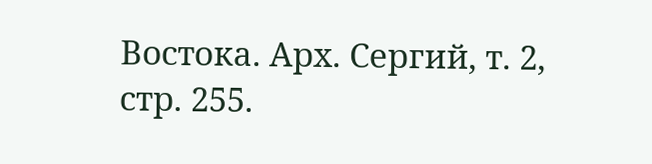Востока. Арх. Сергий, т. 2, стр. 255.